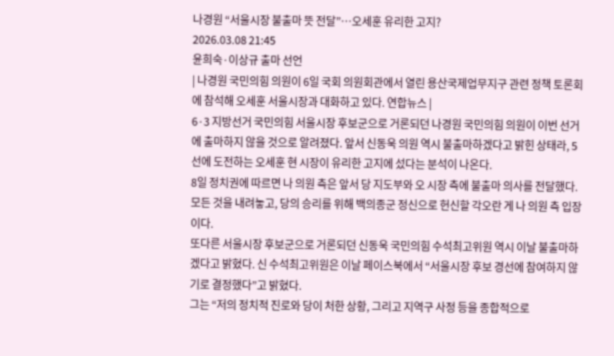나경원 “서울시장 불출마 뜻 전달”…오세훈 유리한 고지?
2026.03.08 21:45
윤희숙·이상규 출마 선언
| 나경원 국민의힘 의원이 6일 국회 의원회관에서 열린 용산국제업무지구 관련 정책 토론회에 참석해 오세훈 서울시장과 대화하고 있다. 연합뉴스 |
6·3 지방선거 국민의힘 서울시장 후보군으로 거론되던 나경원 국민의힘 의원이 이번 선거에 출마하지 않을 것으로 알려졌다. 앞서 신동욱 의원 역시 불출마하겠다고 밝힌 상태라, 5선에 도전하는 오세훈 현 시장이 유리한 고지에 섰다는 분석이 나온다.
8일 정치권에 따르면 나 의원 측은 앞서 당 지도부와 오 시장 측에 불출마 의사를 전달했다. 모든 것을 내려놓고, 당의 승리를 위해 백의종군 정신으로 헌신할 각오란 게 나 의원 측 입장이다.
또다른 서울시장 후보군으로 거론되던 신동욱 국민의힘 수석최고위원 역시 이날 불출마하겠다고 밝혔다. 신 수석최고위원은 이날 페이스북에서 “서울시장 후보 경선에 참여하지 않기로 결정했다”고 밝혔다.
그는 “저의 정치적 진로와 당이 처한 상황, 그리고 지역구 사정 등을 종합적으로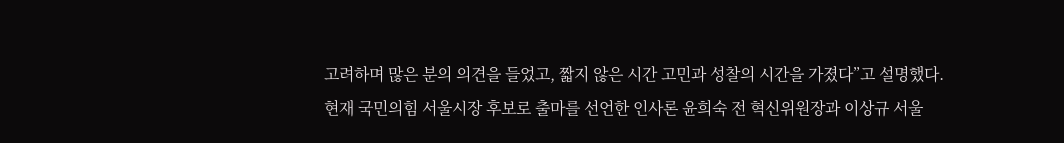고려하며 많은 분의 의견을 들었고, 짧지 않은 시간 고민과 성찰의 시간을 가졌다”고 설명했다.
현재 국민의힘 서울시장 후보로 출마를 선언한 인사론 윤희숙 전 혁신위원장과 이상규 서울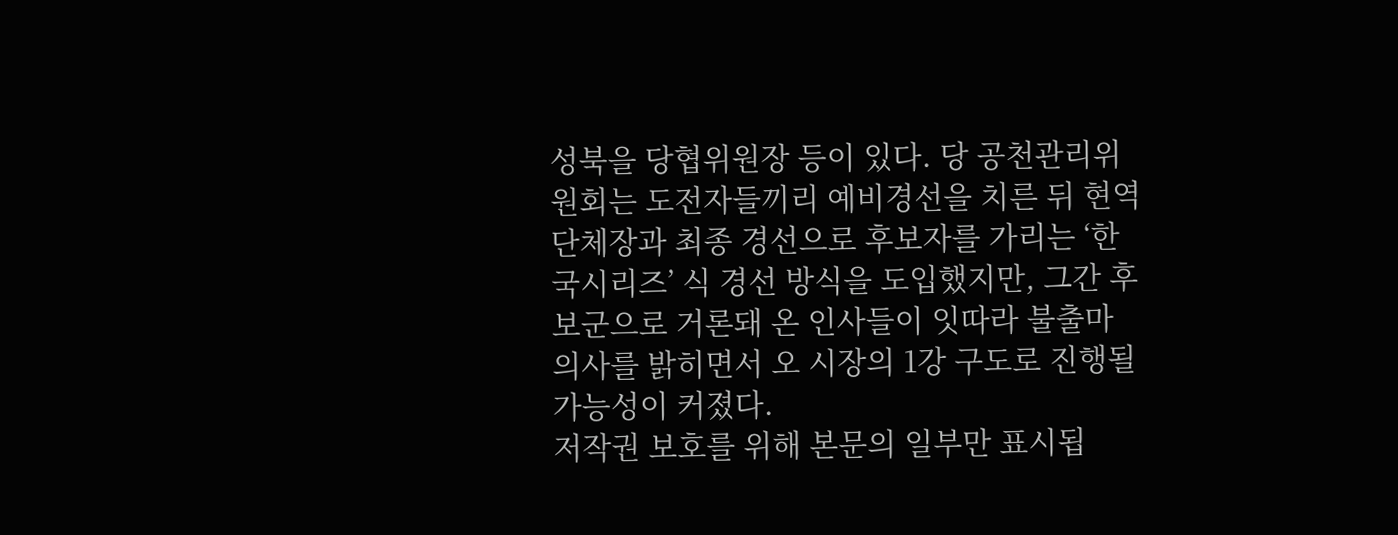성북을 당협위원장 등이 있다. 당 공천관리위원회는 도전자들끼리 예비경선을 치른 뒤 현역 단체장과 최종 경선으로 후보자를 가리는 ‘한국시리즈’ 식 경선 방식을 도입했지만, 그간 후보군으로 거론돼 온 인사들이 잇따라 불출마 의사를 밝히면서 오 시장의 1강 구도로 진행될 가능성이 커졌다.
저작권 보호를 위해 본문의 일부만 표시됩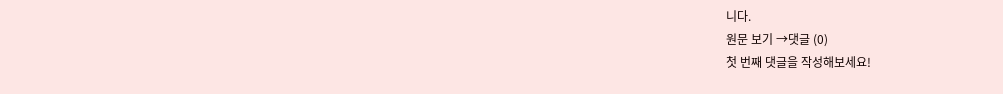니다.
원문 보기 →댓글 (0)
첫 번째 댓글을 작성해보세요!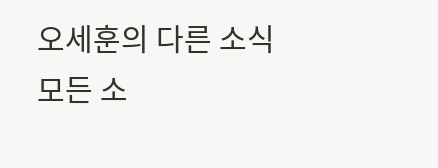오세훈의 다른 소식
모든 소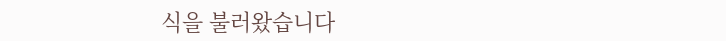식을 불러왔습니다